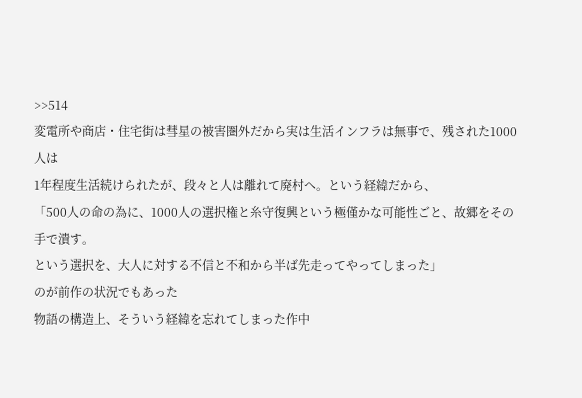>>514
変電所や商店・住宅街は彗星の被害圏外だから実は生活インフラは無事で、残された1000人は
1年程度生活続けられたが、段々と人は離れて廃村へ。という経緯だから、
「500人の命の為に、1000人の選択権と糸守復興という極僅かな可能性ごと、故郷をその手で潰す。
という選択を、大人に対する不信と不和から半ば先走ってやってしまった」
のが前作の状況でもあった
物語の構造上、そういう経緯を忘れてしまった作中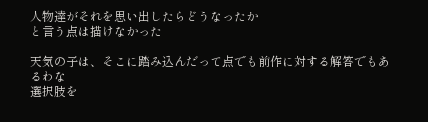人物達がそれを思い出したらどうなったか
と言う点は描けなかった

天気の子は、そこに踏み込んだって点でも前作に対する解答でもあるわな
選択肢を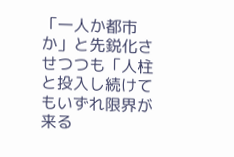「一人か都市か」と先鋭化させつつも「人柱と投入し続けてもいずれ限界が来る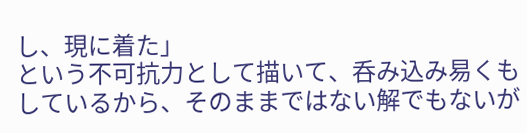し、現に着た」
という不可抗力として描いて、呑み込み易くもしているから、そのままではない解でもないが